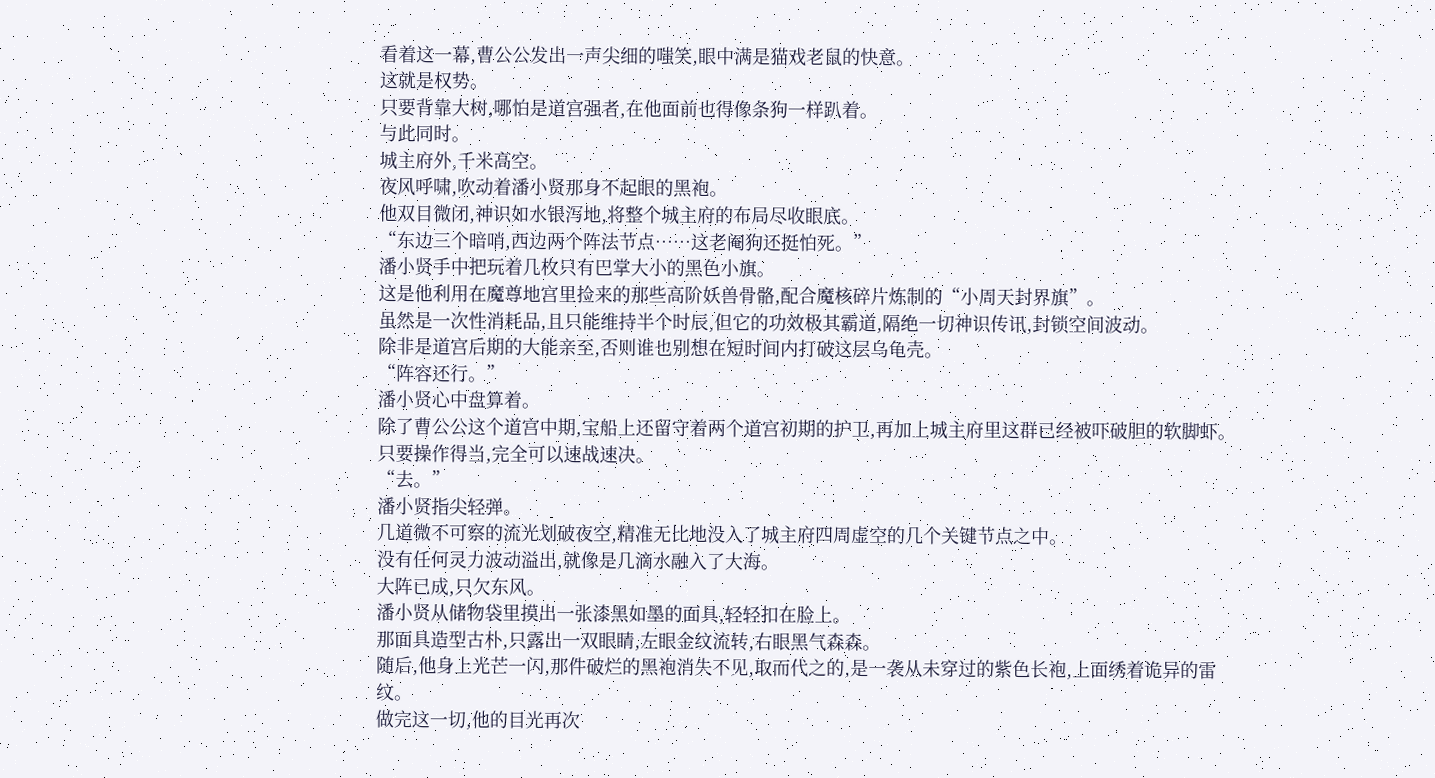看着这一幕,曹公公发出一声尖细的嗤笑,眼中满是猫戏老鼠的快意。
这就是权势。
只要背靠大树,哪怕是道宫强者,在他面前也得像条狗一样趴着。
与此同时。
城主府外,千米高空。
夜风呼啸,吹动着潘小贤那身不起眼的黑袍。
他双目微闭,神识如水银泻地,将整个城主府的布局尽收眼底。
“东边三个暗哨,西边两个阵法节点……这老阉狗还挺怕死。”
潘小贤手中把玩着几枚只有巴掌大小的黑色小旗。
这是他利用在魔尊地宫里捡来的那些高阶妖兽骨骼,配合魔核碎片炼制的“小周天封界旗”。
虽然是一次性消耗品,且只能维持半个时辰,但它的功效极其霸道,隔绝一切神识传讯,封锁空间波动。
除非是道宫后期的大能亲至,否则谁也别想在短时间内打破这层乌龟壳。
“阵容还行。”
潘小贤心中盘算着。
除了曹公公这个道宫中期,宝船上还留守着两个道宫初期的护卫,再加上城主府里这群已经被吓破胆的软脚虾。
只要操作得当,完全可以速战速决。
“去。”
潘小贤指尖轻弹。
几道微不可察的流光划破夜空,精准无比地没入了城主府四周虚空的几个关键节点之中。
没有任何灵力波动溢出,就像是几滴水融入了大海。
大阵已成,只欠东风。
潘小贤从储物袋里摸出一张漆黑如墨的面具,轻轻扣在脸上。
那面具造型古朴,只露出一双眼睛,左眼金纹流转,右眼黑气森森。
随后,他身上光芒一闪,那件破烂的黑袍消失不见,取而代之的,是一袭从未穿过的紫色长袍,上面绣着诡异的雷纹。
做完这一切,他的目光再次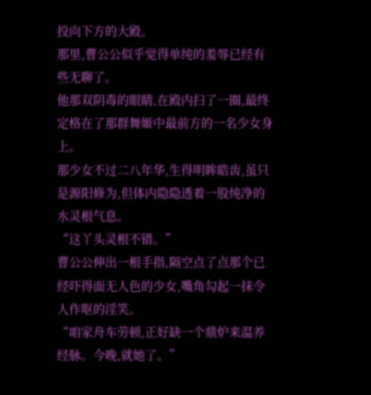投向下方的大殿。
那里,曹公公似乎觉得单纯的羞辱已经有些无聊了。
他那双阴毒的眼睛,在殿内扫了一圈,最终定格在了那群舞姬中最前方的一名少女身上。
那少女不过二八年华,生得明眸皓齿,虽只是源阳修为,但体内隐隐透着一股纯净的水灵根气息。
“这丫头灵根不错。”
曹公公伸出一根手指,隔空点了点那个已经吓得面无人色的少女,嘴角勾起一抹令人作呕的淫笑。
“咱家舟车劳顿,正好缺一个鼎炉来温养经脉。今晚,就她了。”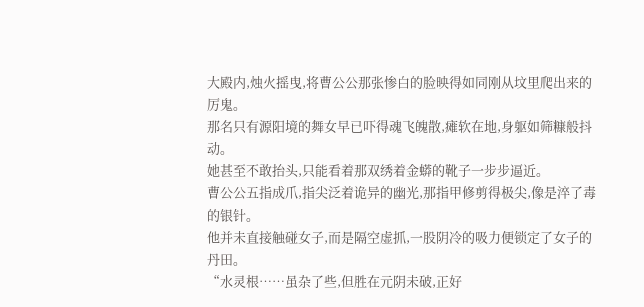大殿内,烛火摇曳,将曹公公那张惨白的脸映得如同刚从坟里爬出来的厉鬼。
那名只有源阳境的舞女早已吓得魂飞魄散,瘫软在地,身躯如筛糠般抖动。
她甚至不敢抬头,只能看着那双绣着金蟒的靴子一步步逼近。
曹公公五指成爪,指尖泛着诡异的幽光,那指甲修剪得极尖,像是淬了毒的银针。
他并未直接触碰女子,而是隔空虚抓,一股阴冷的吸力便锁定了女子的丹田。
“水灵根……虽杂了些,但胜在元阴未破,正好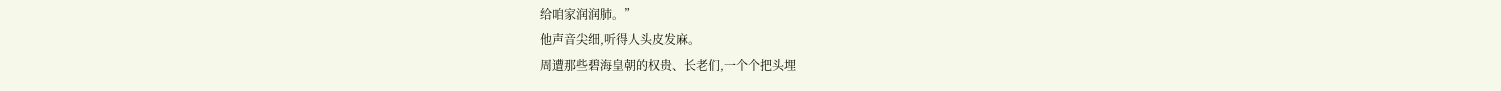给咱家润润肺。”
他声音尖细,听得人头皮发麻。
周遭那些碧海皇朝的权贵、长老们,一个个把头埋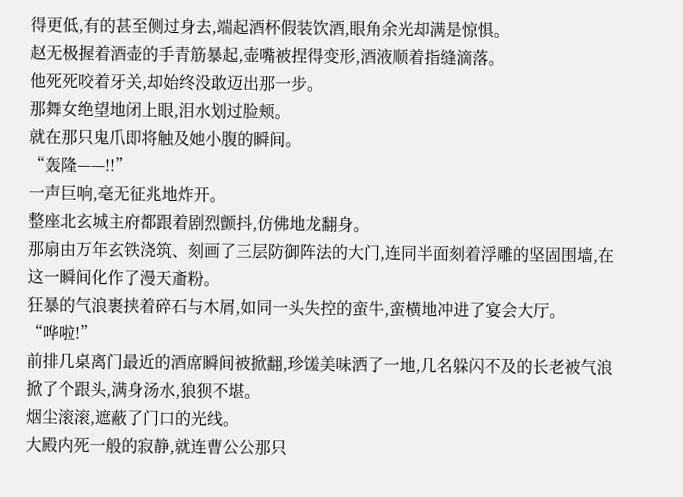得更低,有的甚至侧过身去,端起酒杯假装饮酒,眼角余光却满是惊惧。
赵无极握着酒壶的手青筋暴起,壶嘴被捏得变形,酒液顺着指缝滴落。
他死死咬着牙关,却始终没敢迈出那一步。
那舞女绝望地闭上眼,泪水划过脸颊。
就在那只鬼爪即将触及她小腹的瞬间。
“轰隆——!!”
一声巨响,毫无征兆地炸开。
整座北玄城主府都跟着剧烈颤抖,仿佛地龙翻身。
那扇由万年玄铁浇筑、刻画了三层防御阵法的大门,连同半面刻着浮雕的坚固围墙,在这一瞬间化作了漫天齑粉。
狂暴的气浪裹挟着碎石与木屑,如同一头失控的蛮牛,蛮横地冲进了宴会大厅。
“哗啦!”
前排几桌离门最近的酒席瞬间被掀翻,珍馐美味洒了一地,几名躲闪不及的长老被气浪掀了个跟头,满身汤水,狼狈不堪。
烟尘滚滚,遮蔽了门口的光线。
大殿内死一般的寂静,就连曹公公那只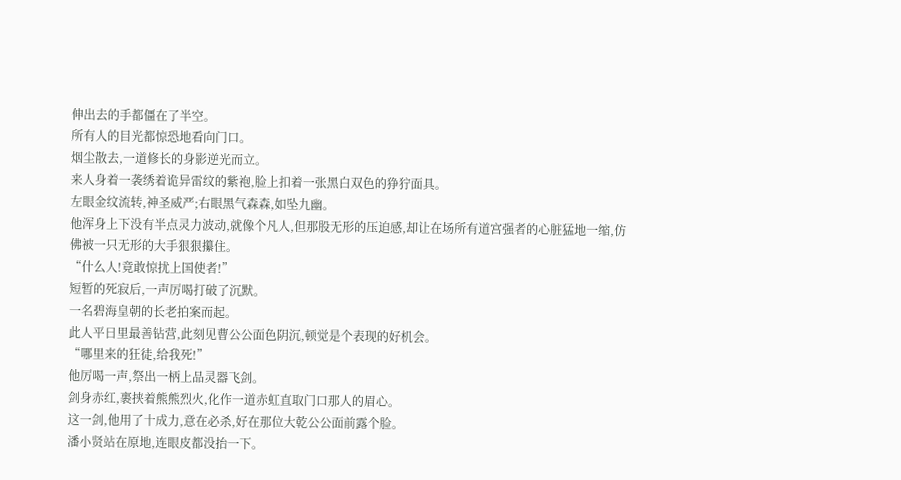伸出去的手都僵在了半空。
所有人的目光都惊恐地看向门口。
烟尘散去,一道修长的身影逆光而立。
来人身着一袭绣着诡异雷纹的紫袍,脸上扣着一张黑白双色的狰狞面具。
左眼金纹流转,神圣威严;右眼黑气森森,如坠九幽。
他浑身上下没有半点灵力波动,就像个凡人,但那股无形的压迫感,却让在场所有道宫强者的心脏猛地一缩,仿佛被一只无形的大手狠狠攥住。
“什么人!竟敢惊扰上国使者!”
短暂的死寂后,一声厉喝打破了沉默。
一名碧海皇朝的长老拍案而起。
此人平日里最善钻营,此刻见曹公公面色阴沉,顿觉是个表现的好机会。
“哪里来的狂徒,给我死!”
他厉喝一声,祭出一柄上品灵器飞剑。
剑身赤红,裹挟着熊熊烈火,化作一道赤虹直取门口那人的眉心。
这一剑,他用了十成力,意在必杀,好在那位大乾公公面前露个脸。
潘小贤站在原地,连眼皮都没抬一下。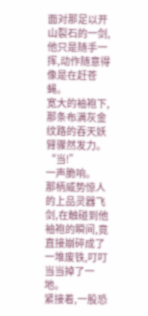面对那足以开山裂石的一剑,他只是随手一挥,动作随意得像是在赶苍蝇。
宽大的袖袍下,那条布满灰金纹路的吞天妖臂骤然发力。
“当!”
一声脆响。
那柄威势惊人的上品灵器飞剑,在触碰到他袖袍的瞬间,竟直接崩碎成了一堆废铁,叮叮当当掉了一地。
紧接着,一股恐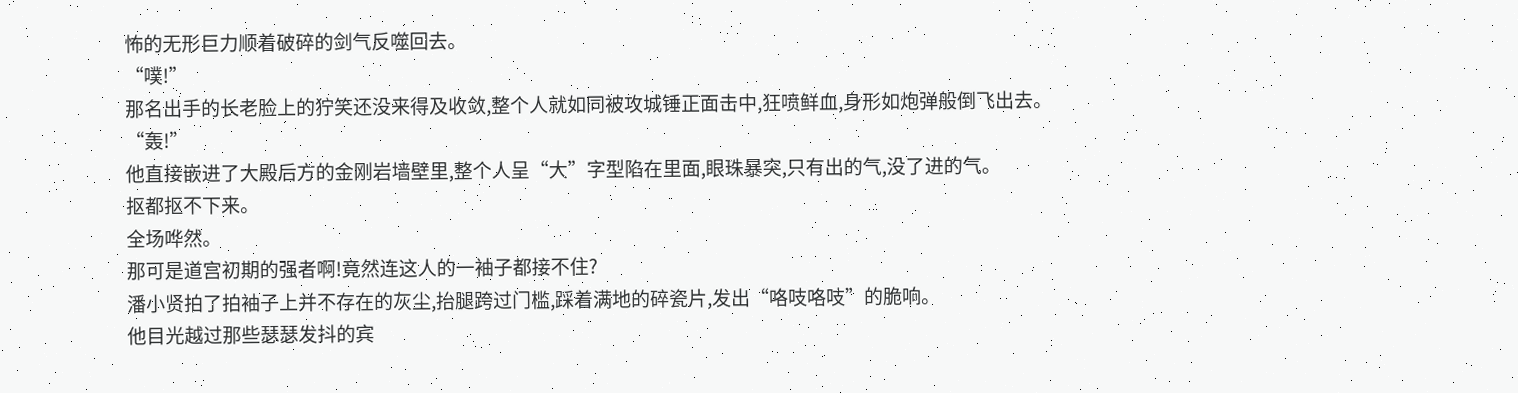怖的无形巨力顺着破碎的剑气反噬回去。
“噗!”
那名出手的长老脸上的狞笑还没来得及收敛,整个人就如同被攻城锤正面击中,狂喷鲜血,身形如炮弹般倒飞出去。
“轰!”
他直接嵌进了大殿后方的金刚岩墙壁里,整个人呈“大”字型陷在里面,眼珠暴突,只有出的气,没了进的气。
抠都抠不下来。
全场哗然。
那可是道宫初期的强者啊!竟然连这人的一袖子都接不住?
潘小贤拍了拍袖子上并不存在的灰尘,抬腿跨过门槛,踩着满地的碎瓷片,发出“咯吱咯吱”的脆响。
他目光越过那些瑟瑟发抖的宾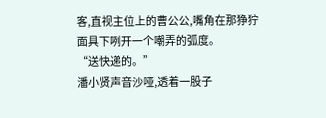客,直视主位上的曹公公,嘴角在那狰狞面具下咧开一个嘲弄的弧度。
“送快递的。”
潘小贤声音沙哑,透着一股子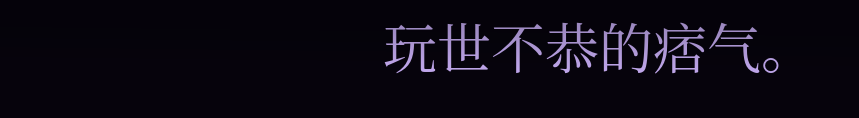玩世不恭的痞气。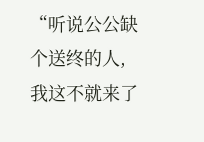“听说公公缺个送终的人,我这不就来了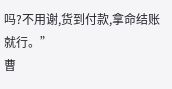吗?不用谢,货到付款,拿命结账就行。”
曹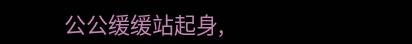公公缓缓站起身,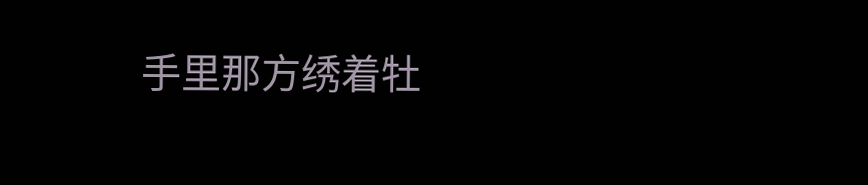手里那方绣着牡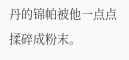丹的锦帕被他一点点揉碎成粉末。